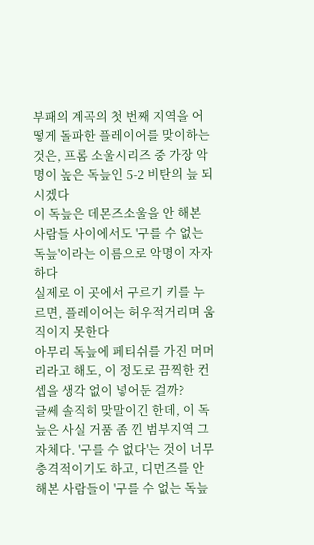부패의 계곡의 첫 번째 지역을 어떻게 돌파한 플레이어를 맞이하는 것은, 프롬 소울시리즈 중 가장 악명이 높은 독늪인 5-2 비탄의 늪 되시겠다
이 독늪은 데몬즈소울을 안 해본 사람들 사이에서도 '구를 수 없는 독늪'이라는 이름으로 악명이 자자하다
실제로 이 곳에서 구르기 키를 누르면, 플레이어는 허우적거리며 움직이지 못한다
아무리 독늪에 페티쉬를 가진 머머리라고 해도, 이 정도로 끔찍한 컨셉을 생각 없이 넣어둔 걸까?
글쎄 솔직히 맞말이긴 한데, 이 독늪은 사실 거품 좀 낀 범부지역 그 자체다. '구를 수 없다'는 것이 너무 충격적이기도 하고, 디먼즈를 안 해본 사람들이 '구를 수 없는 독늪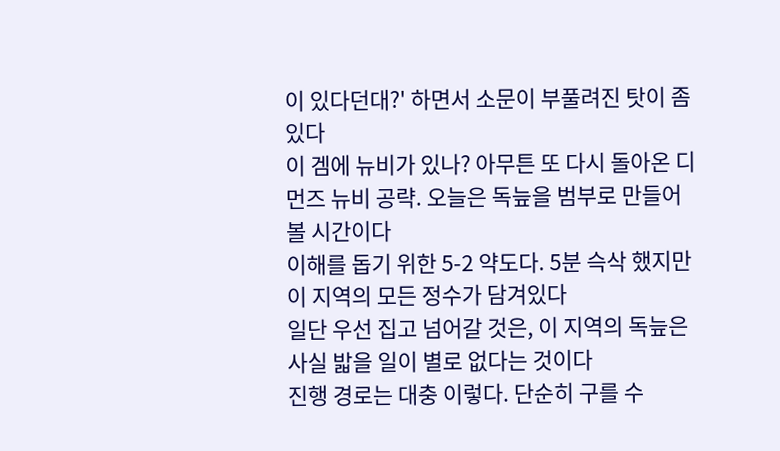이 있다던대?' 하면서 소문이 부풀려진 탓이 좀 있다
이 겜에 뉴비가 있나? 아무튼 또 다시 돌아온 디먼즈 뉴비 공략. 오늘은 독늪을 범부로 만들어 볼 시간이다
이해를 돕기 위한 5-2 약도다. 5분 슥삭 했지만 이 지역의 모든 정수가 담겨있다
일단 우선 집고 넘어갈 것은, 이 지역의 독늪은 사실 밟을 일이 별로 없다는 것이다
진행 경로는 대충 이렇다. 단순히 구를 수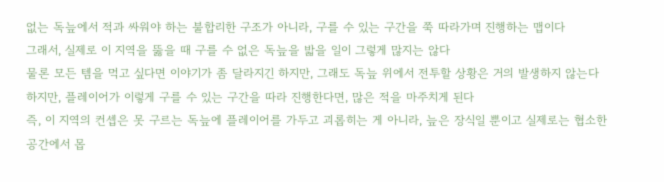없는 독늪에서 적과 싸워야 하는 불합리한 구조가 아니라, 구를 수 있는 구간을 쭉 따라가며 진행하는 맵이다
그래서, 실제로 이 지역을 뚫을 때 구를 수 없은 독늪을 밟을 일이 그렇게 많지는 않다
물론 모든 템을 먹고 싶다면 이야기가 좀 달라지긴 하지만, 그래도 독늪 위에서 전투할 상황은 거의 발생하지 않는다
하지만, 플레이어가 이렇게 구를 수 있는 구간을 따라 진행한다면, 많은 적을 마주치게 된다
즉, 이 지역의 컨셉은 못 구르는 독늪에 플레이어를 가두고 괴롭히는 게 아니라, 늪은 장식일 뿐이고 실제로는 협소한 공간에서 몹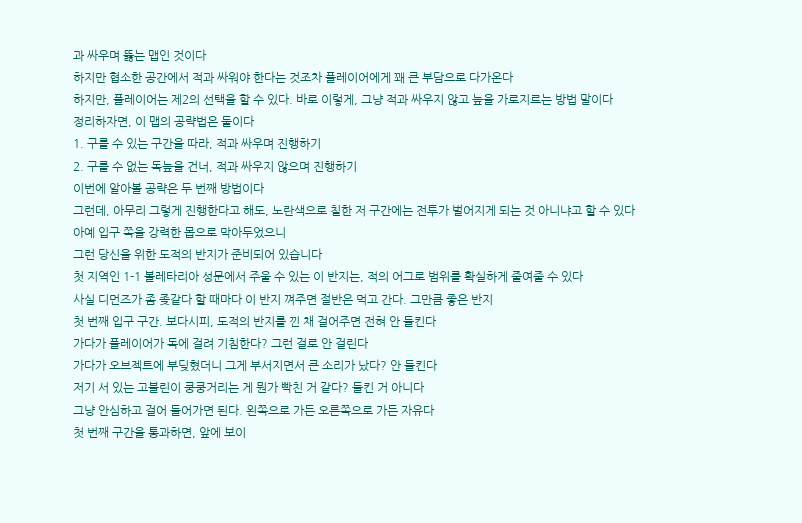과 싸우며 뚫는 맵인 것이다
하지만 협소한 공간에서 적과 싸워야 한다는 것조차 플레이어에게 꽤 큰 부담으로 다가온다
하지만, 플레이어는 제2의 선택을 할 수 있다. 바로 이렇게, 그냥 적과 싸우지 않고 늪을 가로지르는 방법 말이다
정리하자면, 이 맵의 공략법은 둘이다
1. 구를 수 있는 구간을 따라, 적과 싸우며 진행하기
2. 구를 수 없는 독늪을 건너, 적과 싸우지 않으며 진행하기
이번에 알아볼 공략은 두 번째 방법이다
그런데, 아무리 그렇게 진행한다고 해도, 노란색으로 칠한 저 구간에는 전투가 벌어지게 되는 것 아니냐고 할 수 있다
아예 입구 쪽을 강력한 몹으로 막아두었으니
그런 당신을 위한 도적의 반지가 준비되어 있습니다
첫 지역인 1-1 볼레타리아 성문에서 주울 수 있는 이 반지는, 적의 어그로 범위를 확실하게 줄여줄 수 있다
사실 디먼즈가 좀 좆같다 할 때마다 이 반지 껴주면 절반은 먹고 간다. 그만큼 좋은 반지
첫 번째 입구 구간. 보다시피, 도적의 반지를 낀 채 걸어주면 전혀 안 들킨다
가다가 플레이어가 독에 걸려 기침한다? 그런 걸로 안 걸린다
가다가 오브젝트에 부딪혔더니 그게 부서지면서 큰 소리가 났다? 안 들킨다
저기 서 있는 고블린이 쿵쿵거리는 게 뭔가 빡친 거 같다? 들킨 거 아니다
그냥 안심하고 걸어 들어가면 된다. 왼쪽으로 가든 오른쪽으로 가든 자유다
첫 번째 구간을 통과하면, 앞에 보이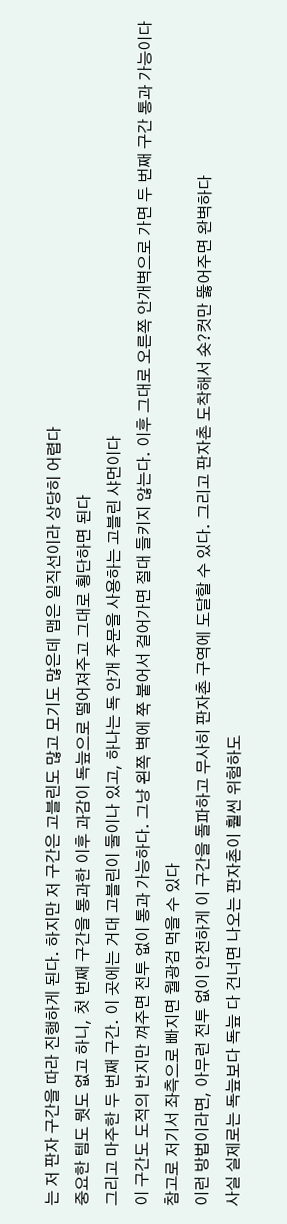는 저 판자 구간을 따라 진행하게 된다. 하지만 저 구간은 고블린도 많고 모기도 많은데 맵은 일직선이라 상당히 어렵다
중요한 템도 뭣도 없고 하니, 첫 번째 구간을 통과한 이후 과감이 독늪으로 떨어져주고 그대로 횡단하면 된다
그리고 마주한 두 번째 구간. 이 곳에는 거대 고블린이 둘이나 있고, 하나는 독 안개 주문을 사용하는 고블린 샤먼이다
이 구간도 도적의 반지만 껴주면 전투 없이 통과 가능하다. 그냥 왼쪽 벽에 쭉 붙어서 걸어가면 절대 들키지 않는다. 이후 그대로 오른쪽 안개벽으로 가면 두 번째 구간 통과 가능이다
참고로 저기서 좌측으로 빠지면 월광검 먹을 수 있다
이런 방법이라면, 아무런 전투 없이 안전하게 이 구간을 돌파하고 무사히 판자촌 구역에 도달할 수 있다. 그리고 판자촌 도착해서 숏?컷만 뚫어주면 완벽하다
사실 실제로는 독늪보다 독늪 다 건너면 나오는 판자촌이 훨씬 위험하도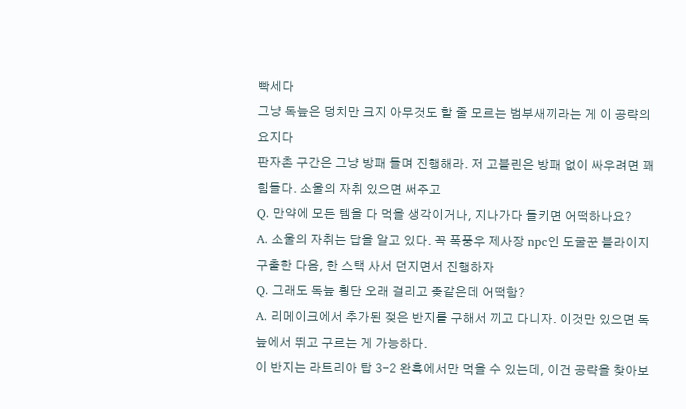빡세다
그냥 독늪은 덩치만 크지 아무것도 할 줄 모르는 범부새끼라는 게 이 공략의 요지다
판자촌 구간은 그냥 방패 들며 진행해라. 저 고블린은 방패 없이 싸우려면 꽤 힘들다. 소울의 자취 있으면 써주고
Q. 만약에 모든 템을 다 먹을 생각이거나, 지나가다 들키면 어떡하나요?
A. 소울의 자취는 답을 알고 있다. 꼭 폭풍우 제사장 npc인 도굴꾼 블라이지 구출한 다음, 한 스택 사서 던지면서 진행하자
Q. 그래도 독늪 횡단 오래 걸리고 좆같은데 어떡함?
A. 리메이크에서 추가된 젖은 반지를 구해서 끼고 다니자. 이것만 있으면 독늪에서 뛰고 구르는 게 가능하다.
이 반지는 라트리아 탑 3-2 완흑에서만 먹을 수 있는데, 이건 공략을 찾아보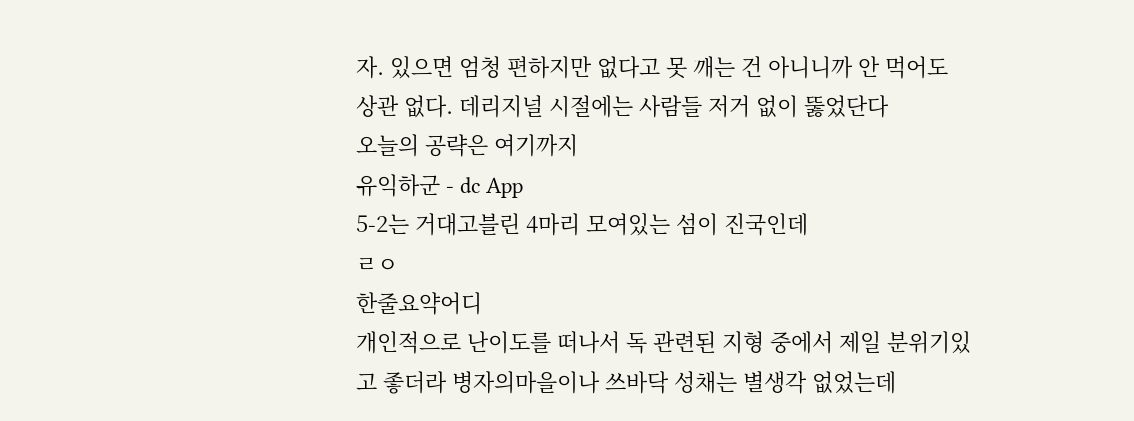자. 있으면 엄청 편하지만 없다고 못 깨는 건 아니니까 안 먹어도 상관 없다. 데리지널 시절에는 사람들 저거 없이 뚫었단다
오늘의 공략은 여기까지
유익하군 - dc App
5-2는 거대고블린 4마리 모여있는 섬이 진국인데
ㄹㅇ
한줄요약어디
개인적으로 난이도를 떠나서 독 관련된 지형 중에서 제일 분위기있고 좋더라 병자의마을이나 쓰바닥 성채는 별생각 없었는데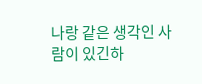나랑 같은 생각인 사람이 있긴하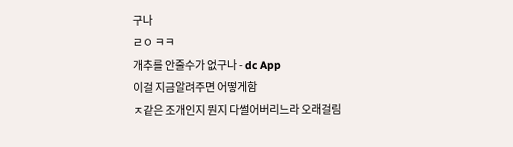구나
ㄹㅇ ㅋㅋ
개추를 안줄수가 없구나 - dc App
이걸 지금알려주면 어떻게함
ㅈ같은 조개인지 뭔지 다썰어버리느라 오래걸림